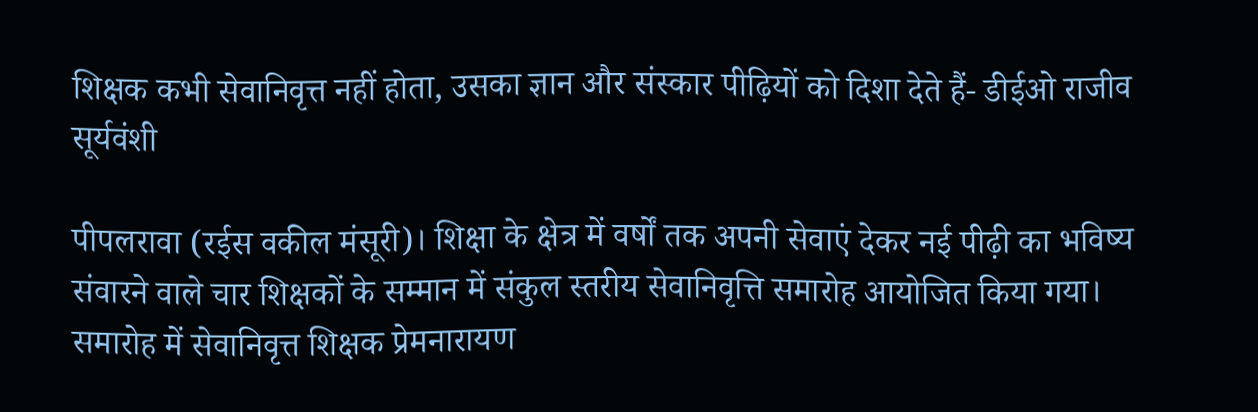शिक्षक कभी सेवानिवृत्त नहीं होता, उसका ज्ञान और संस्कार पीढ़ियों को दिशा देते हैं- डीईओ राजीव सूर्यवंशी

पीपलरावा (रईस वकील मंसूरी)। शिक्षा के क्षेत्र में वर्षों तक अपनी सेवाएं देकर नई पीढ़ी का भविष्य संवारने वाले चार शिक्षकों के सम्मान में संकुल स्तरीय सेवानिवृत्ति समारोह आयोजित किया गया।
समारोह में सेवानिवृत्त शिक्षक प्रेमनारायण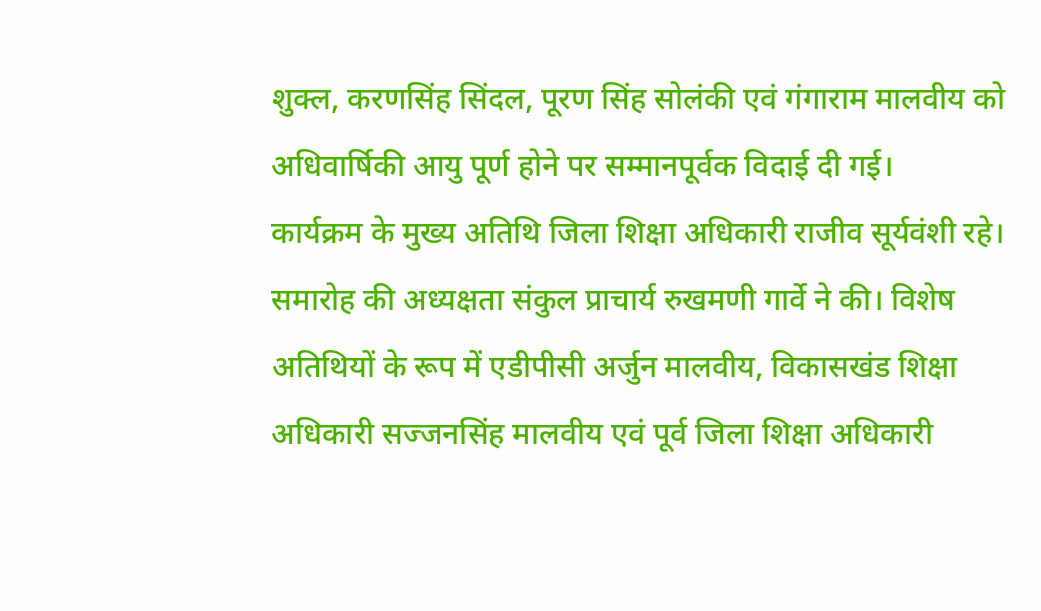शुक्ल, करणसिंह सिंदल, पूरण सिंह सोलंकी एवं गंगाराम मालवीय को अधिवार्षिकी आयु पूर्ण होने पर सम्मानपूर्वक विदाई दी गई।
कार्यक्रम के मुख्य अतिथि जिला शिक्षा अधिकारी राजीव सूर्यवंशी रहे। समारोह की अध्यक्षता संकुल प्राचार्य रुखमणी गार्वे ने की। विशेष अतिथियों के रूप में एडीपीसी अर्जुन मालवीय, विकासखंड शिक्षा अधिकारी सज्जनसिंह मालवीय एवं पूर्व जिला शिक्षा अधिकारी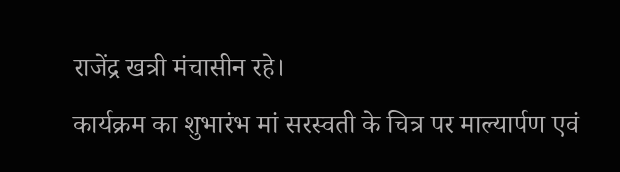राजेंद्र खत्री मंचासीन रहे।
कार्यक्रम का शुभारंभ मां सरस्वती के चित्र पर माल्यार्पण एवं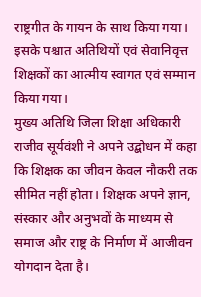राष्ट्रगीत के गायन के साथ किया गया। इसके पश्चात अतिथियों एवं सेवानिवृत्त शिक्षकों का आत्मीय स्वागत एवं सम्मान किया गया।
मुख्य अतिथि जिला शिक्षा अधिकारी राजीव सूर्यवंशी ने अपने उद्बोधन में कहा कि शिक्षक का जीवन केवल नौकरी तक सीमित नहीं होता। शिक्षक अपने ज्ञान, संस्कार और अनुभवों के माध्यम से समाज और राष्ट्र के निर्माण में आजीवन योगदान देता है।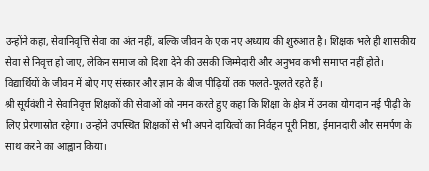उन्होंने कहा, सेवानिवृत्ति सेवा का अंत नहीं, बल्कि जीवन के एक नए अध्याय की शुरुआत है। शिक्षक भले ही शासकीय सेवा से निवृत्त हो जाए, लेकिन समाज को दिशा देने की उसकी जिम्मेदारी और अनुभव कभी समाप्त नहीं होते। विद्यार्थियों के जीवन में बोए गए संस्कार और ज्ञान के बीज पीढ़ियों तक फलते-फूलते रहते हैं।
श्री सूर्यवंशी ने सेवानिवृत्त शिक्षकों की सेवाओं को नमन करते हुए कहा कि शिक्षा के क्षेत्र में उनका योगदान नई पीढ़ी के लिए प्रेरणास्रोत रहेगा। उन्होंने उपस्थित शिक्षकों से भी अपने दायित्वों का निर्वहन पूरी निष्ठा, ईमानदारी और समर्पण के साथ करने का आह्वान किया।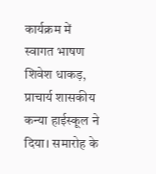कार्यक्रम में स्वागत भाषण शिवेश धाकड़, प्राचार्य शासकीय कन्या हाईस्कूल ने दिया। समारोह के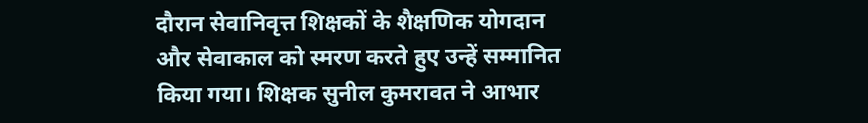दौरान सेवानिवृत्त शिक्षकों के शैक्षणिक योगदान और सेवाकाल को स्मरण करते हुए उन्हें सम्मानित किया गया। शिक्षक सुनील कुमरावत ने आभार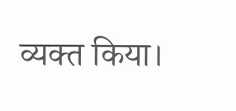व्यक्त किया।